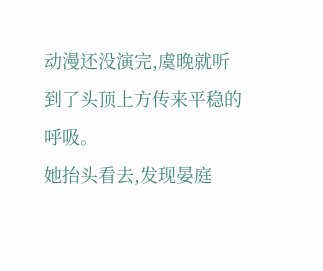动漫还没演完,虞晚就听到了头顶上方传来平稳的呼吸。
她抬头看去,发现晏庭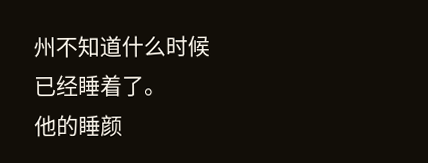州不知道什么时候已经睡着了。
他的睡颜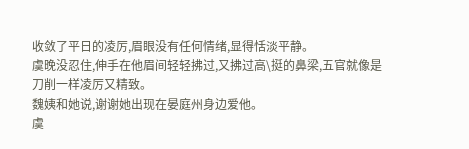收敛了平日的凌厉,眉眼没有任何情绪,显得恬淡平静。
虞晚没忍住,伸手在他眉间轻轻拂过,又拂过高\挺的鼻梁,五官就像是刀削一样凌厉又精致。
魏姨和她说,谢谢她出现在晏庭州身边爱他。
虞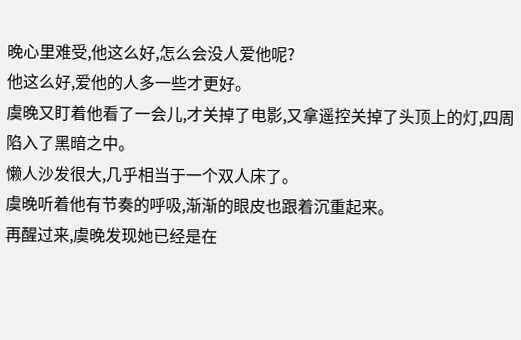晚心里难受,他这么好,怎么会没人爱他呢?
他这么好,爱他的人多一些才更好。
虞晚又盯着他看了一会儿,才关掉了电影,又拿遥控关掉了头顶上的灯,四周陷入了黑暗之中。
懒人沙发很大,几乎相当于一个双人床了。
虞晚听着他有节奏的呼吸,渐渐的眼皮也跟着沉重起来。
再醒过来,虞晚发现她已经是在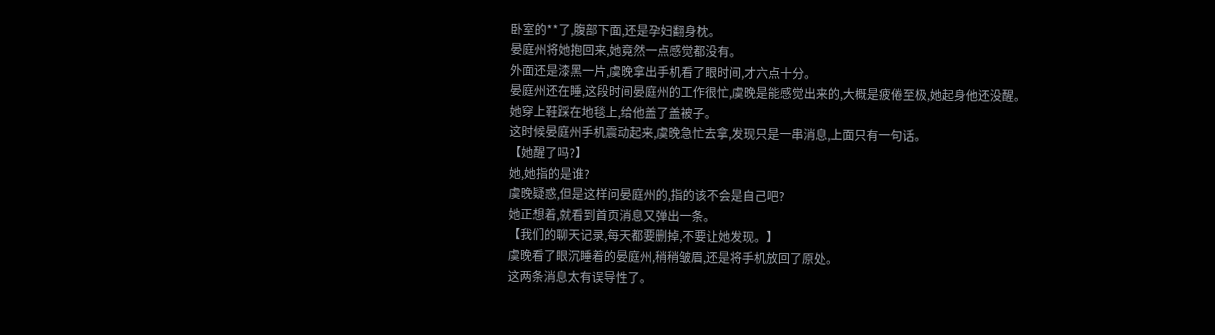卧室的**了,腹部下面,还是孕妇翻身枕。
晏庭州将她抱回来,她竟然一点感觉都没有。
外面还是漆黑一片,虞晚拿出手机看了眼时间,才六点十分。
晏庭州还在睡,这段时间晏庭州的工作很忙,虞晚是能感觉出来的,大概是疲倦至极,她起身他还没醒。
她穿上鞋踩在地毯上,给他盖了盖被子。
这时候晏庭州手机震动起来,虞晚急忙去拿,发现只是一串消息,上面只有一句话。
【她醒了吗?】
她,她指的是谁?
虞晚疑惑,但是这样问晏庭州的,指的该不会是自己吧?
她正想着,就看到首页消息又弹出一条。
【我们的聊天记录,每天都要删掉,不要让她发现。】
虞晚看了眼沉睡着的晏庭州,稍稍皱眉,还是将手机放回了原处。
这两条消息太有误导性了。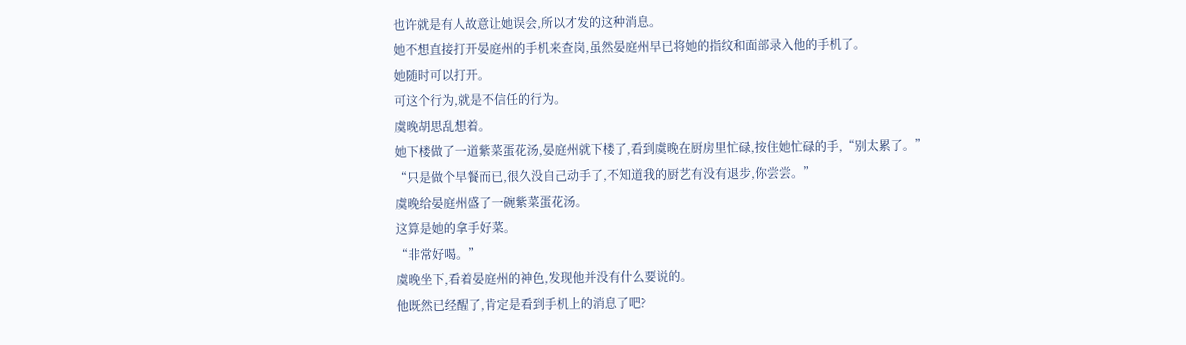也许就是有人故意让她误会,所以才发的这种消息。
她不想直接打开晏庭州的手机来查岗,虽然晏庭州早已将她的指纹和面部录入他的手机了。
她随时可以打开。
可这个行为,就是不信任的行为。
虞晚胡思乱想着。
她下楼做了一道紫菜蛋花汤,晏庭州就下楼了,看到虞晚在厨房里忙碌,按住她忙碌的手,“别太累了。”
“只是做个早餐而已,很久没自己动手了,不知道我的厨艺有没有退步,你尝尝。”
虞晚给晏庭州盛了一碗紫菜蛋花汤。
这算是她的拿手好菜。
“非常好喝。”
虞晚坐下,看着晏庭州的神色,发现他并没有什么要说的。
他既然已经醒了,肯定是看到手机上的消息了吧?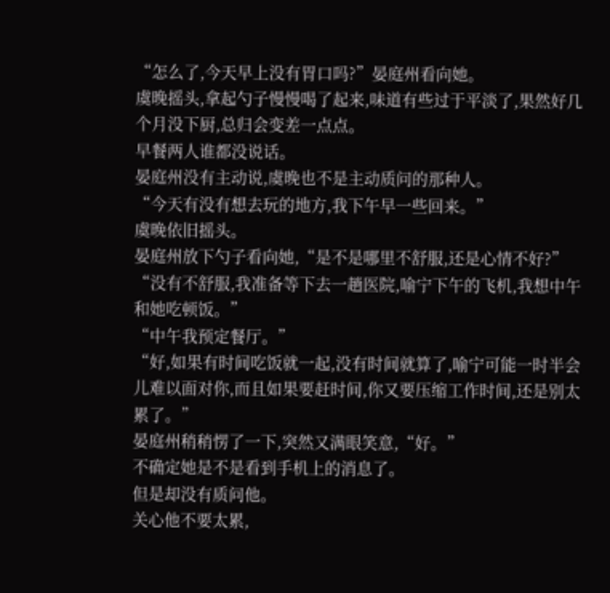“怎么了,今天早上没有胃口吗?”晏庭州看向她。
虞晚摇头,拿起勺子慢慢喝了起来,味道有些过于平淡了,果然好几个月没下厨,总归会变差一点点。
早餐两人谁都没说话。
晏庭州没有主动说,虞晚也不是主动质问的那种人。
“今天有没有想去玩的地方,我下午早一些回来。”
虞晚依旧摇头。
晏庭州放下勺子看向她,“是不是哪里不舒服,还是心情不好?”
“没有不舒服,我准备等下去一趟医院,喻宁下午的飞机,我想中午和她吃顿饭。”
“中午我预定餐厅。”
“好,如果有时间吃饭就一起,没有时间就算了,喻宁可能一时半会儿难以面对你,而且如果要赶时间,你又要压缩工作时间,还是别太累了。”
晏庭州稍稍愣了一下,突然又满眼笑意,“好。”
不确定她是不是看到手机上的消息了。
但是却没有质问他。
关心他不要太累,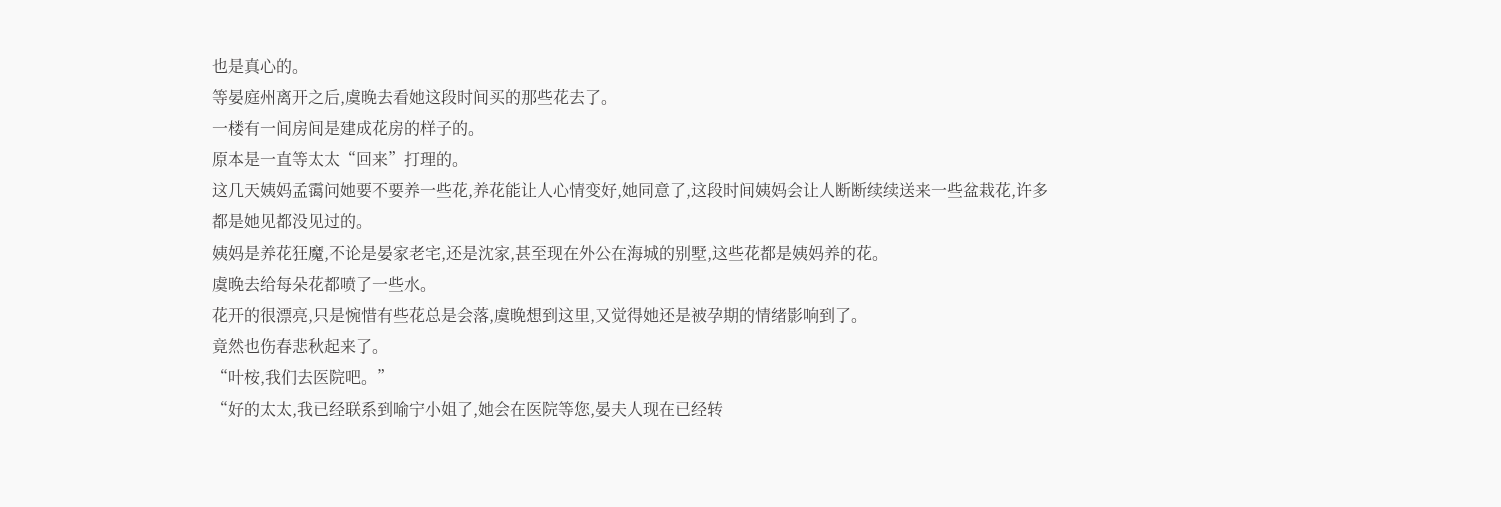也是真心的。
等晏庭州离开之后,虞晚去看她这段时间买的那些花去了。
一楼有一间房间是建成花房的样子的。
原本是一直等太太“回来”打理的。
这几天姨妈孟霭问她要不要养一些花,养花能让人心情变好,她同意了,这段时间姨妈会让人断断续续送来一些盆栽花,许多都是她见都没见过的。
姨妈是养花狂魔,不论是晏家老宅,还是沈家,甚至现在外公在海城的别墅,这些花都是姨妈养的花。
虞晚去给每朵花都喷了一些水。
花开的很漂亮,只是惋惜有些花总是会落,虞晚想到这里,又觉得她还是被孕期的情绪影响到了。
竟然也伤春悲秋起来了。
“叶桉,我们去医院吧。”
“好的太太,我已经联系到喻宁小姐了,她会在医院等您,晏夫人现在已经转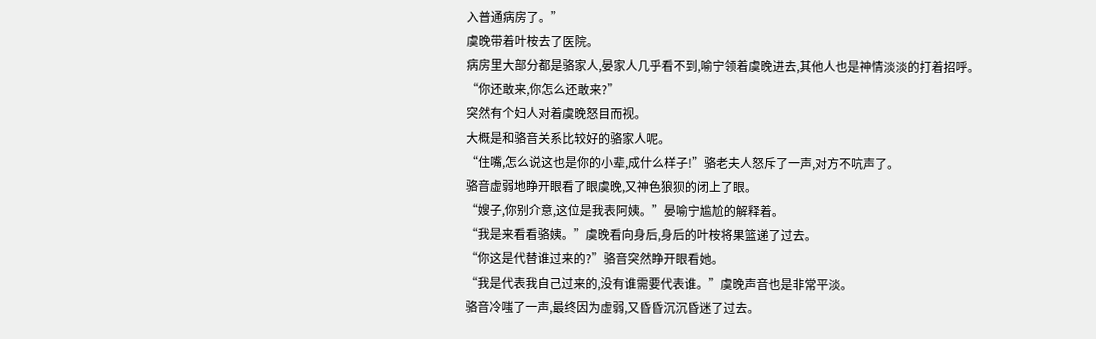入普通病房了。”
虞晚带着叶桉去了医院。
病房里大部分都是骆家人,晏家人几乎看不到,喻宁领着虞晚进去,其他人也是神情淡淡的打着招呼。
“你还敢来,你怎么还敢来?”
突然有个妇人对着虞晚怒目而视。
大概是和骆音关系比较好的骆家人呢。
“住嘴,怎么说这也是你的小辈,成什么样子!”骆老夫人怒斥了一声,对方不吭声了。
骆音虚弱地睁开眼看了眼虞晚,又神色狼狈的闭上了眼。
“嫂子,你别介意,这位是我表阿姨。”晏喻宁尴尬的解释着。
“我是来看看骆姨。”虞晚看向身后,身后的叶桉将果篮递了过去。
“你这是代替谁过来的?”骆音突然睁开眼看她。
“我是代表我自己过来的,没有谁需要代表谁。”虞晚声音也是非常平淡。
骆音冷嗤了一声,最终因为虚弱,又昏昏沉沉昏迷了过去。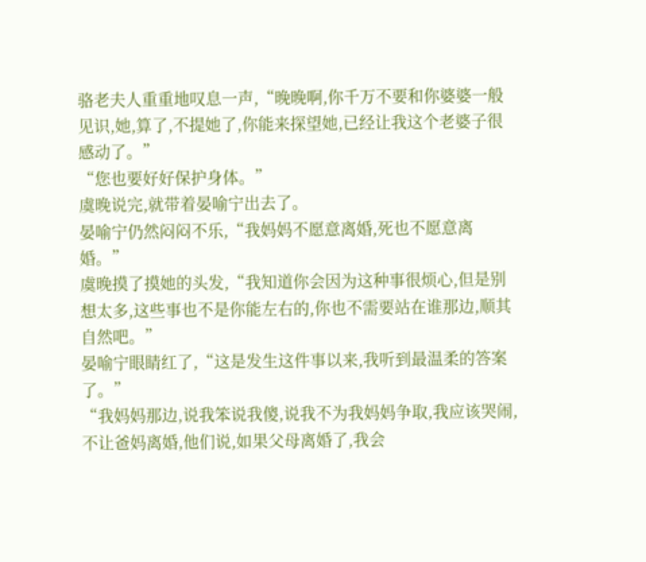骆老夫人重重地叹息一声,“晚晚啊,你千万不要和你婆婆一般见识,她,算了,不提她了,你能来探望她,已经让我这个老婆子很感动了。”
“您也要好好保护身体。”
虞晚说完,就带着晏喻宁出去了。
晏喻宁仍然闷闷不乐,“我妈妈不愿意离婚,死也不愿意离婚。”
虞晚摸了摸她的头发,“我知道你会因为这种事很烦心,但是别想太多,这些事也不是你能左右的,你也不需要站在谁那边,顺其自然吧。”
晏喻宁眼睛红了,“这是发生这件事以来,我听到最温柔的答案了。”
“我妈妈那边,说我笨说我傻,说我不为我妈妈争取,我应该哭闹,不让爸妈离婚,他们说,如果父母离婚了,我会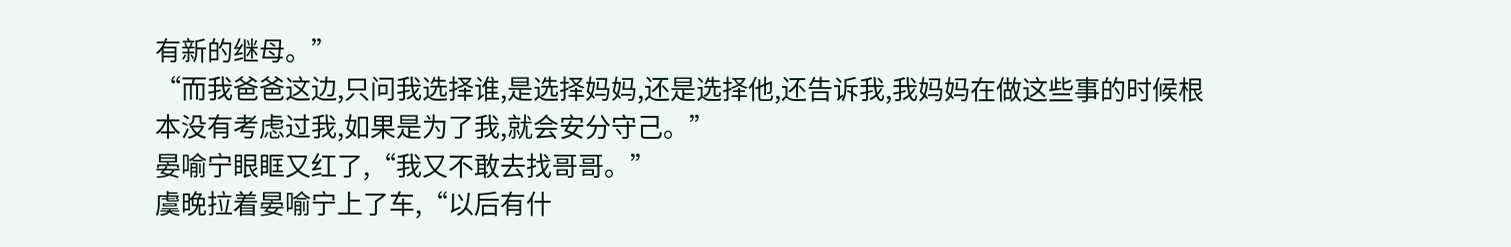有新的继母。”
“而我爸爸这边,只问我选择谁,是选择妈妈,还是选择他,还告诉我,我妈妈在做这些事的时候根本没有考虑过我,如果是为了我,就会安分守己。”
晏喻宁眼眶又红了,“我又不敢去找哥哥。”
虞晚拉着晏喻宁上了车,“以后有什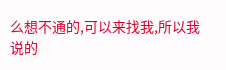么想不通的,可以来找我,所以我说的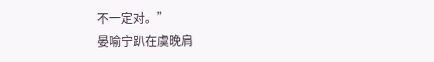不一定对。”
晏喻宁趴在虞晚肩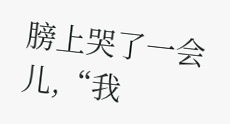膀上哭了一会儿,“我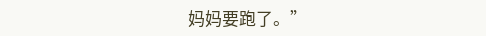妈妈要跑了。”